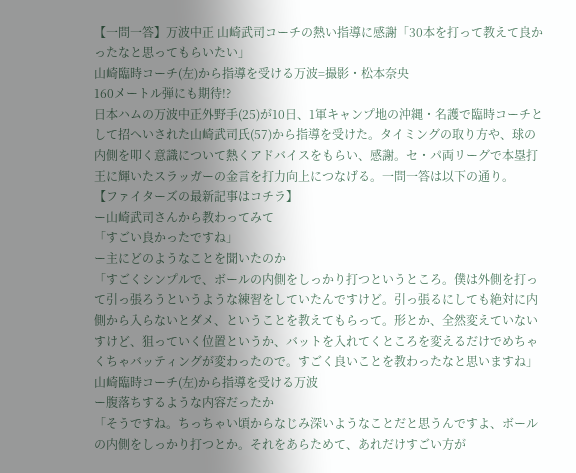【一問一答】万波中正 山崎武司コーチの熱い指導に感謝「30本を打って教えて良かったなと思ってもらいたい」
山崎臨時コーチ(左)から指導を受ける万波=撮影・松本奈央
160メートル弾にも期待!?
日本ハムの万波中正外野手(25)が10日、1軍キャンプ地の沖縄・名護で臨時コーチとして招へいされた山崎武司氏(57)から指導を受けた。タイミングの取り方や、球の内側を叩く意識について熱くアドバイスをもらい、感謝。セ・パ両リーグで本塁打王に輝いたスラッガーの金言を打力向上につなげる。一問一答は以下の通り。
【ファイターズの最新記事はコチラ】
ー山崎武司さんから教わってみて
「すごい良かったですね」
ー主にどのようなことを聞いたのか
「すごくシンプルで、ボールの内側をしっかり打つというところ。僕は外側を打って引っ張ろうというような練習をしていたんですけど。引っ張るにしても絶対に内側から入らないとダメ、ということを教えてもらって。形とか、全然変えていないすけど、狙っていく位置というか、バットを入れてくところを変えるだけでめちゃくちゃバッティングが変わったので。すごく良いことを教わったなと思いますね」
山崎臨時コーチ(左)から指導を受ける万波
ー腹落ちするような内容だったか
「そうですね。ちっちゃい頃からなじみ深いようなことだと思うんですよ、ボールの内側をしっかり打つとか。それをあらためて、あれだけすごい方が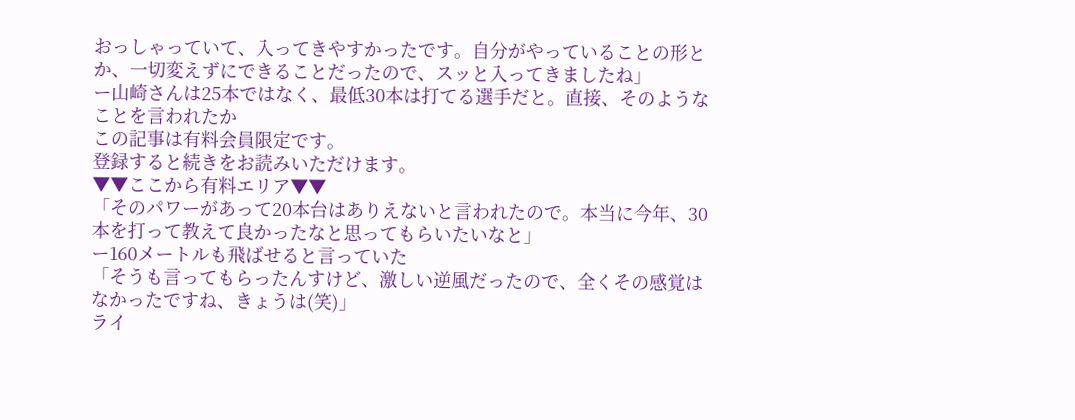おっしゃっていて、入ってきやすかったです。自分がやっていることの形とか、一切変えずにできることだったので、スッと入ってきましたね」
ー山崎さんは25本ではなく、最低30本は打てる選手だと。直接、そのようなことを言われたか
この記事は有料会員限定です。
登録すると続きをお読みいただけます。
▼▼ここから有料エリア▼▼
「そのパワーがあって20本台はありえないと言われたので。本当に今年、30本を打って教えて良かったなと思ってもらいたいなと」
ー160メートルも飛ばせると言っていた
「そうも言ってもらったんすけど、激しい逆風だったので、全くその感覚はなかったですね、きょうは(笑)」
ライ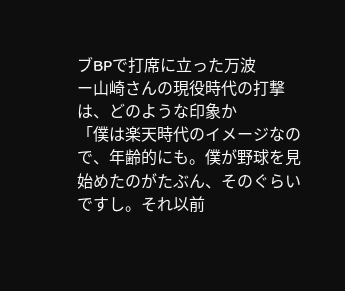ブBPで打席に立った万波
ー山崎さんの現役時代の打撃は、どのような印象か
「僕は楽天時代のイメージなので、年齢的にも。僕が野球を見始めたのがたぶん、そのぐらいですし。それ以前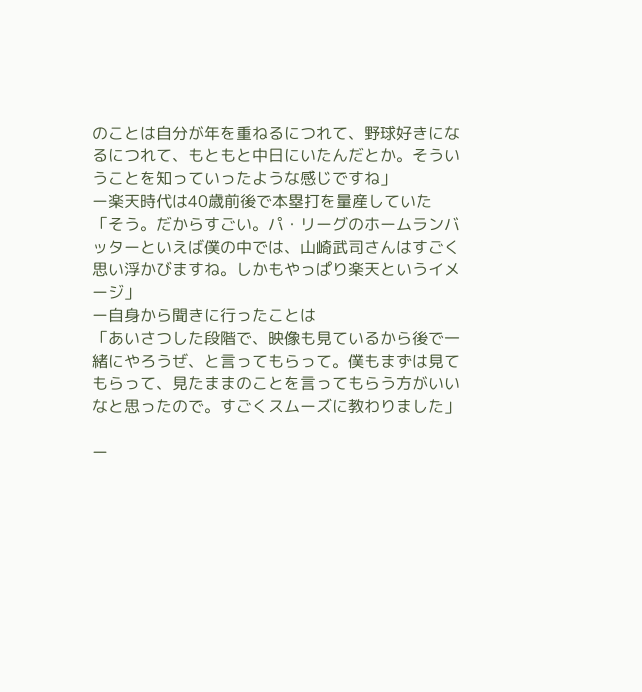のことは自分が年を重ねるにつれて、野球好きになるにつれて、もともと中日にいたんだとか。そういうことを知っていったような感じですね」
ー楽天時代は40歳前後で本塁打を量産していた
「そう。だからすごい。パ・リーグのホームランバッターといえば僕の中では、山崎武司さんはすごく思い浮かびますね。しかもやっぱり楽天というイメージ」
ー自身から聞きに行ったことは
「あいさつした段階で、映像も見ているから後で一緒にやろうぜ、と言ってもらって。僕もまずは見てもらって、見たままのことを言ってもらう方がいいなと思ったので。すごくスムーズに教わりました」

ー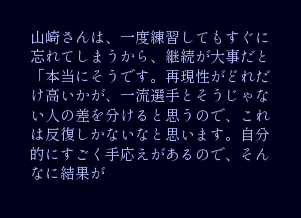山崎さんは、一度練習してもすぐに忘れてしまうから、継続が大事だと
「本当にそうです。再現性がどれだけ高いかが、一流選手とそうじゃない人の差を分けると思うので、これは反復しかないなと思います。自分的にすごく手応えがあるので、そんなに結果が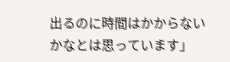出るのに時間はかからないかなとは思っています」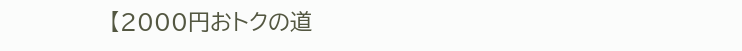【2000円おトクの道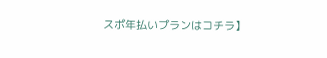スポ年払いプランはコチラ】